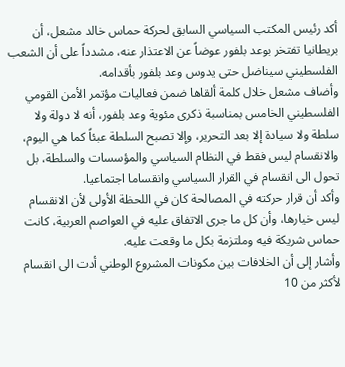أكد رئيس المكتب السياسي السابق لحركة حماس خالد مشعل، أن بريطانيا تفتخر بوعد بلفور عوضاً عن الاعتذار عنه، مشدداً على أن الشعب الفلسطيني سيناضل حتى يدوس وعد بلفور بأقدامه.
وأضاف مشعل خلال كلمة ألقاها ضمن فعاليات مؤتمر الأمن القومي الفلسطيني الخامس بمناسبة ذكرى مئوية وعد بلفور، أنه لا دولة ولا سلطة ولا سيادة إلا بعد التحرير، وإلا تصبح السلطة عبئاً كما هي اليوم، والانقسام ليس فقط في النظام السياسي والمؤسسات والسلطة، بل تحول الى انقسام في القرار السياسي وانقساما اجتماعيا.
وأكد أن قرار حركته في المصالحة كان في اللحظة الأولى لأن الانقسام ليس خيارها، وأن كل ما جرى الاتفاق عليه في العواصم العربية، كانت حماس شريكة فيه وملتزمة بكل ما وقعت عليه.
وأشار إلى أن الخلافات بين مكونات المشروع الوطني أدت الى انقسام لأكثر من 10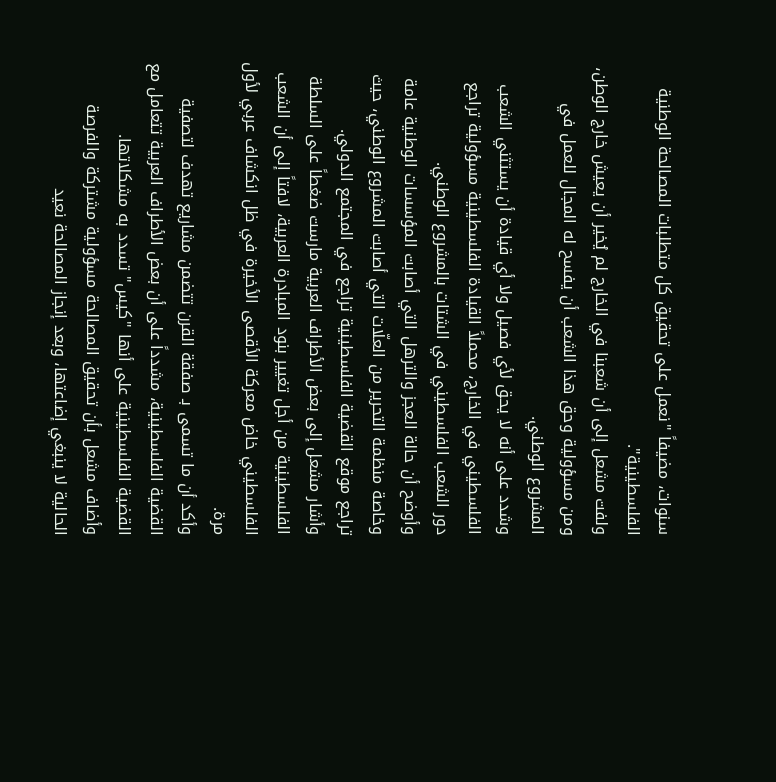سنوات، مضيفاً "نعمل على تحقيق كل متطلبات المصالحة الوطنية الفلسطينية".
ولفت مشعل إلى أن شعبنا في الخارج لم يُخير أن يعيش خارج الوطن، ومن مسؤولية وحق هذا الشعب أن يفسح له المجال للعمل في المشروع الوطني.
وشدد على أنه لا يحق لأي فصيل ولا أي قيادة أن يستثني الشعب الفلسطيني في الخارج، محملاً القيادة الفلسطينية مسؤولية تراجع دور الشعب الفلسطيني في الشتات بالمشروع الوطني.
وأوضح أن حالة العجز والترهل التي أصابت المؤسسات الوطنية عامة وخاصة منظمة التحرير من العلّات التي أصابت المشروع الوطني، حيث تراجع موقع القضية الفلسطينية تراجع في المجتمع الدولي.
وأشار مشعل إلى بعض الأطراف العربية مارست ضغطاً على السلطة الفلسطينية من أجل تغيير بنود المبادرة العربية، لافتاً إلى أن الشعب الفلسطيني خاض معركة الأقصى الأخيرة في ظل انكشاف عربي لأول مرة.
وأكد أن ما تسمى بـ صفقة القرن تتضمن مشاريع تهدف لتصفية القضية الفلسطينية، مشدداً على أن بعض الأطراف العربية تتعامل مع القضية الفلسطينية على أنها "كيس" تسدد به مشكلاتها.
وأضاف مشعل بأن تحقيق المصالحة مسؤولية مشتركة والفرصة الحالية لا ينبغي إضاعتها، وبعد إنجاز المصالحة نعيد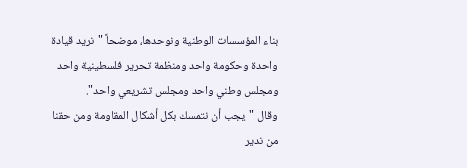بناء المؤسسات الوطنية ونوحدها، موضحاً "نريد قيادة واحدة وحكومة واحد ومنظمة تحرير فلسطينية واحد ومجلس وطني واحد ومجلس تشريعي واحد".
وقال "يجب أن نتمسك بكل أشكال المقاومة ومن حقنا من ندير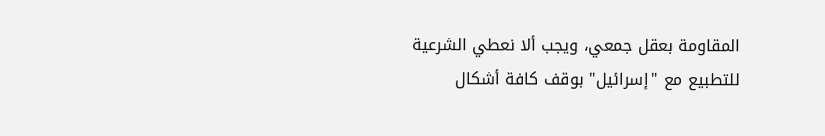المقاومة بعقل جمعي، ويجب ألا نعطي الشرعية للتطبيع مع "إسرائيل" بوقف كافة أشكال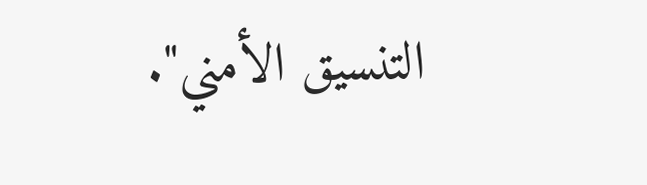التنسيق الأمني".